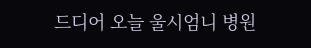드디어 오늘 울시엄니 병원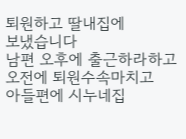퇴원하고 딸내집에
보냈습니다
남편 오후에 출근하라하고 오전에 퇴원수속마치고
아들편에 시누네집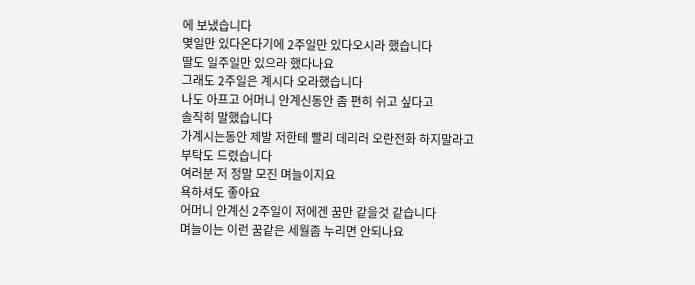에 보냈습니다
몆일만 있다온다기에 2주일만 있다오시라 했습니다
딸도 일주일만 있으라 했다나요
그래도 2주일은 계시다 오라했습니다
나도 아프고 어머니 안계신동안 좀 편히 쉬고 싶다고
솔직히 말했습니다
가계시는동안 제발 저한테 빨리 데리러 오란전화 하지말라고
부탁도 드렸습니다
여러분 저 정말 모진 며늘이지요
욕하셔도 좋아요
어머니 안계신 2주일이 저에겐 꿈만 같을것 같습니다
며늘이는 이런 꿈같은 세월좀 누리면 안되나요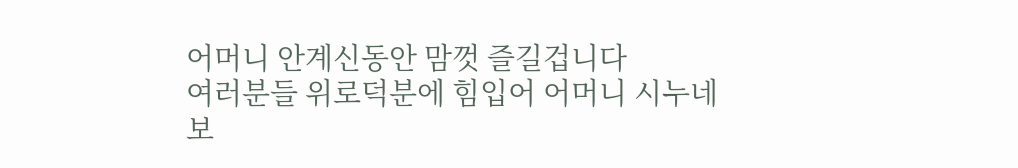어머니 안계신동안 맘껏 즐길겁니다
여러분들 위로덕분에 힘입어 어머니 시누네
보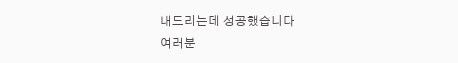내드리는데 성공했습니다
여러분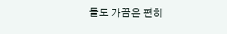들도 가끔은 편히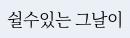쉴수있는 그날이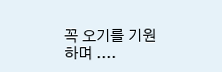꼭 오기를 기원하며 ....